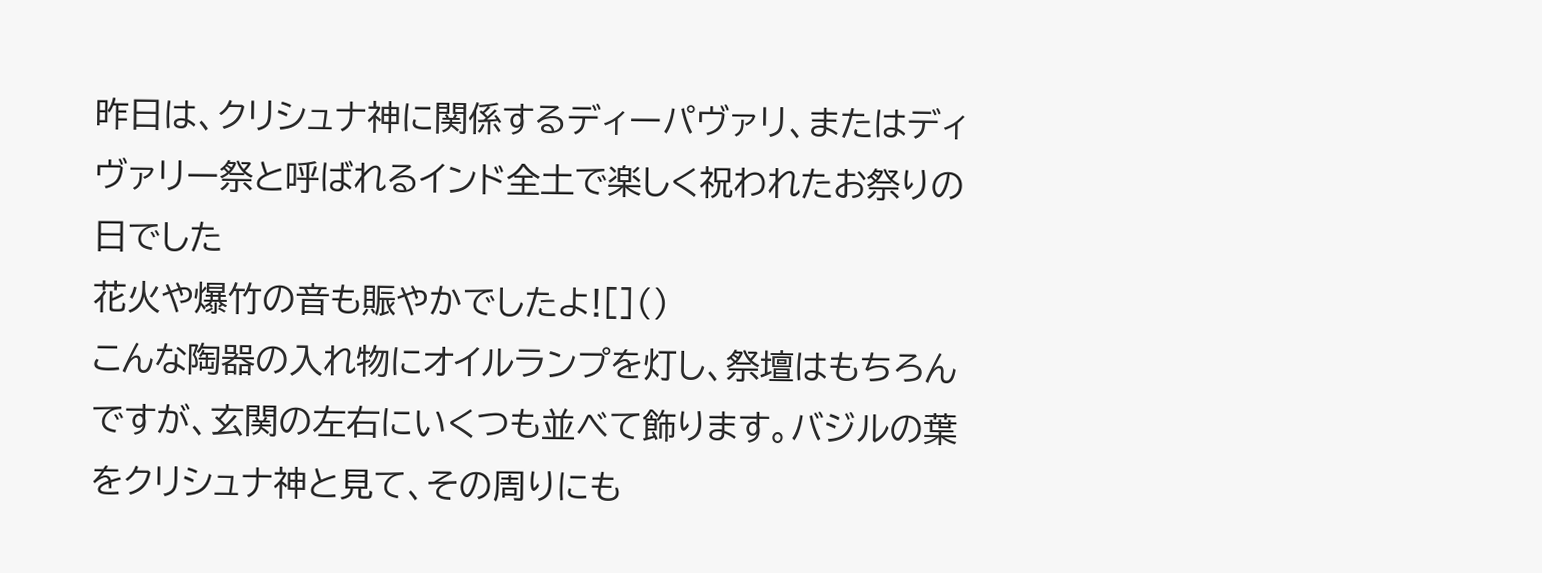昨日は、クリシュナ神に関係するディーパヴァリ、またはディヴァリー祭と呼ばれるインド全土で楽しく祝われたお祭りの日でした
花火や爆竹の音も賑やかでしたよ![]()
こんな陶器の入れ物にオイルランプを灯し、祭壇はもちろんですが、玄関の左右にいくつも並べて飾ります。バジルの葉をクリシュナ神と見て、その周りにも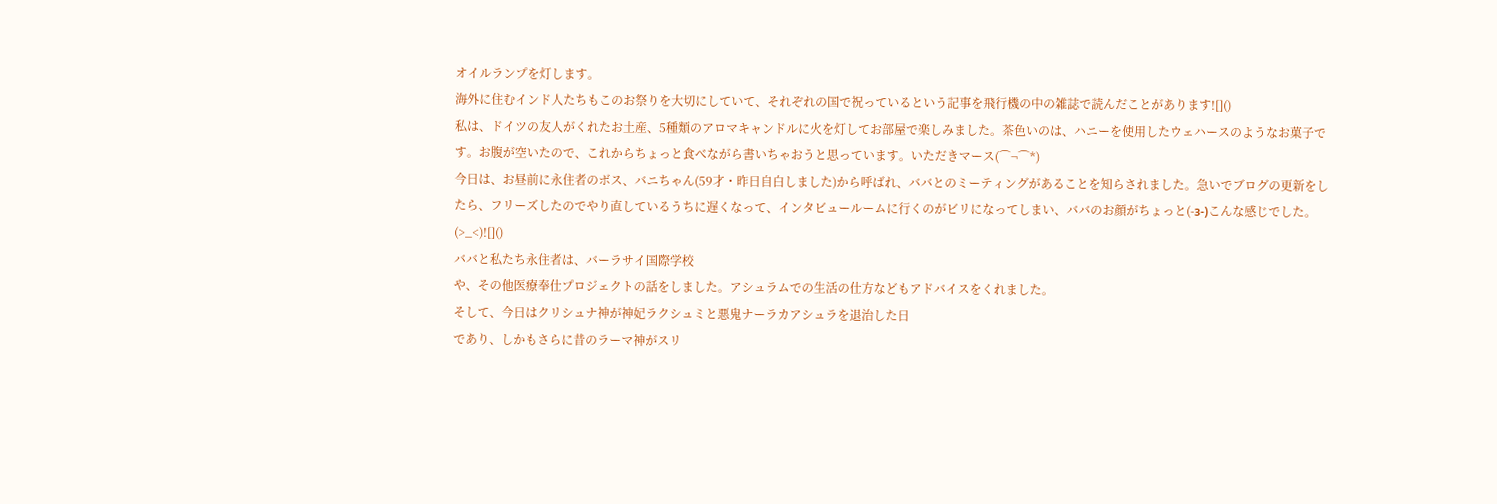オイルランプを灯します。
海外に住むインド人たちもこのお祭りを大切にしていて、それぞれの国で祝っているという記事を飛行機の中の雑誌で読んだことがあります![]()
私は、ドイツの友人がくれたお土産、5種類のアロマキャンドルに火を灯してお部屋で楽しみました。茶色いのは、ハニーを使用したウェハースのようなお菓子です。お腹が空いたので、これからちょっと食べながら書いちゃおうと思っています。いただきマース(⌒¬⌒*)
今日は、お昼前に永住者のボス、バニちゃん(59才・昨日自白しました)から呼ばれ、ババとのミーティングがあることを知らされました。急いでブログの更新をしたら、フリーズしたのでやり直しているうちに遅くなって、インタビュールームに行くのがビリになってしまい、ババのお顔がちょっと(-з-)こんな感じでした。(>_<)![]()
ババと私たち永住者は、バーラサイ国際学校
や、その他医療奉仕プロジェクトの話をしました。アシュラムでの生活の仕方などもアドバイスをくれました。
そして、今日はクリシュナ神が神妃ラクシュミと悪鬼ナーラカアシュラを退治した日
であり、しかもさらに昔のラーマ神がスリ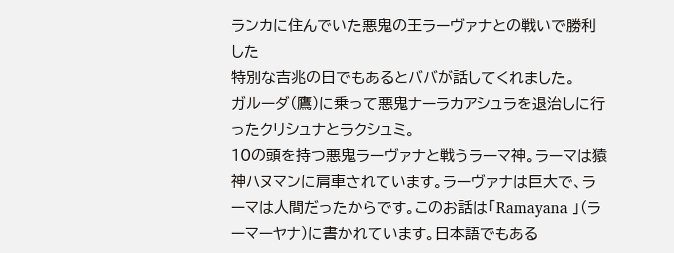ランカに住んでいた悪鬼の王ラーヴァナとの戦いで勝利した
特別な吉兆の日でもあるとババが話してくれました。
ガルーダ(鷹)に乗って悪鬼ナーラカアシュラを退治しに行ったクリシュナとラクシュミ。
10の頭を持つ悪鬼ラーヴァナと戦うラーマ神。ラーマは猿神ハヌマンに肩車されています。ラーヴァナは巨大で、ラーマは人間だったからです。このお話は「Ramayana 」(ラーマーヤナ)に書かれています。日本語でもある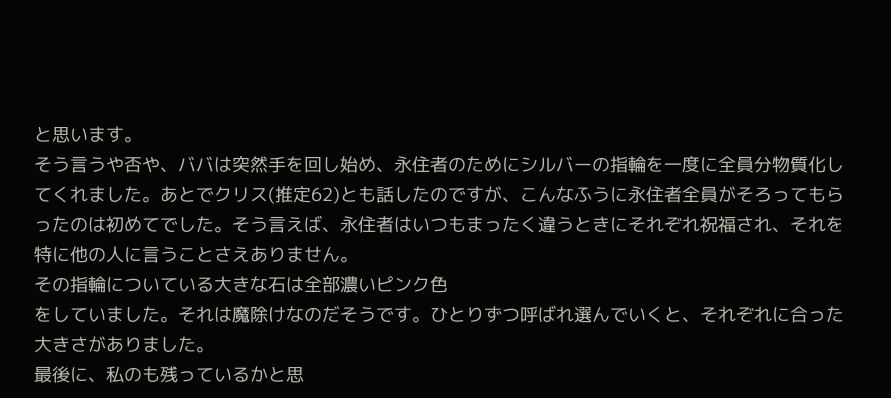と思います。
そう言うや否や、ババは突然手を回し始め、永住者のためにシルバーの指輪を一度に全員分物質化してくれました。あとでクリス(推定62)とも話したのですが、こんなふうに永住者全員がそろってもらったのは初めてでした。そう言えば、永住者はいつもまったく違うときにそれぞれ祝福され、それを特に他の人に言うことさえありません。
その指輪についている大きな石は全部濃いピンク色
をしていました。それは魔除けなのだそうです。ひとりずつ呼ばれ選んでいくと、それぞれに合った大きさがありました。
最後に、私のも残っているかと思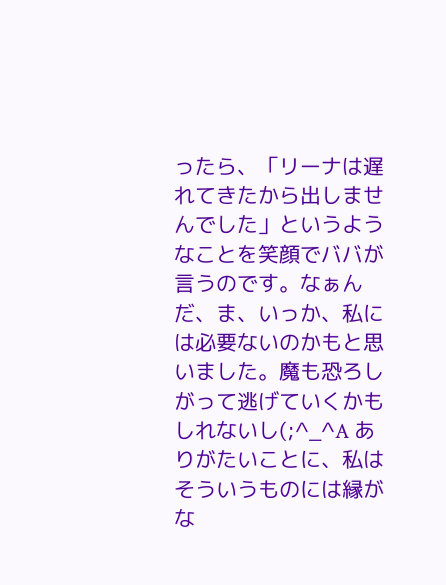ったら、「リーナは遅れてきたから出しませんでした」というようなことを笑顔でババが言うのです。なぁんだ、ま、いっか、私には必要ないのかもと思いました。魔も恐ろしがって逃げていくかもしれないし(;^_^A ありがたいことに、私はそういうものには縁がな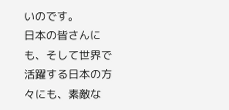いのです。
日本の皆さんにも、そして世界で活躍する日本の方々にも、素敵な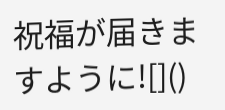祝福が届きますように![]()